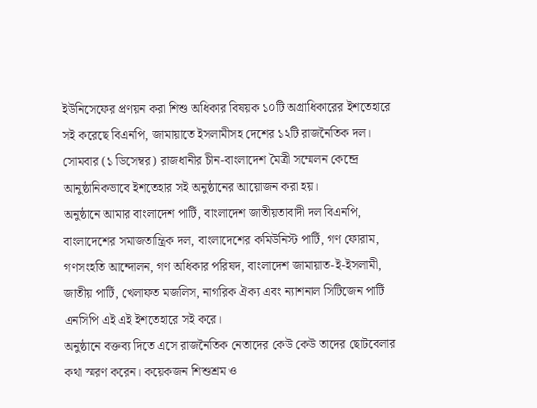ইউনিসেফের প্রণয়ন করা শিশু অধিকার বিষয়ক ১০টি অগ্রাধিকারের ইশতেহারে সই করেছে বিএনপি, জামায়াতে ইসলামীসহ দেশের ১২টি রাজনৈতিক দল।
সোমবার (১ ডিসেম্বর) রাজধানীর চীন-বাংলাদেশ মৈত্রী সম্মেলন কেন্দ্রে আনুষ্ঠানিকভাবে ইশতেহার সই অনুষ্ঠানের আয়োজন করা হয়।
অনুষ্ঠানে আমার বাংলাদেশ পার্টি, বাংলাদেশ জাতীয়তাবাদী দল বিএনপি, বাংলাদেশের সমাজতান্ত্রিক দল, বাংলাদেশের কমিউনিস্ট পার্টি, গণ ফোরাম, গণসংহতি আন্দোলন, গণ অধিকার পরিষদ, বাংলাদেশ জামায়াত-ই-ইসলামী, জাতীয় পার্টি, খেলাফত মজলিস, নাগরিক ঐক্য এবং ন্যাশনাল সিটিজেন পার্টি এনসিপি এই এই ইশতেহারে সই করে।
অনুষ্ঠানে বক্তব্য দিতে এসে রাজনৈতিক নেতাদের কেউ কেউ তাদের ছোটবেলার কথা স্মরণ করেন। কয়েকজন শিশুশ্রম ও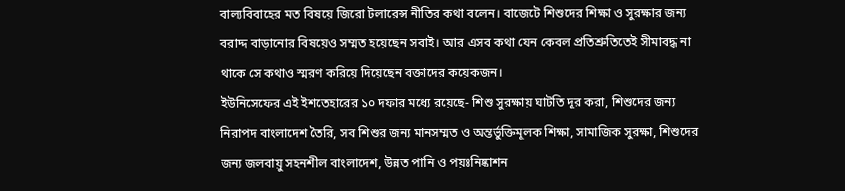বাল্যবিবাহের মত বিষয়ে জিরো টলারেন্স নীতির কথা বলেন। বাজেটে শিশুদের শিক্ষা ও সুরক্ষার জন্য বরাদ্দ বাড়ানোর বিষয়েও সম্মত হয়েছেন সবাই। আর এসব কথা যেন কেবল প্রতিশ্রুতিতেই সীমাবদ্ধ না থাকে সে কথাও স্মরণ করিয়ে দিয়েছেন বক্তাদের কয়েকজন।
ইউনিসেফের এই ইশতেহারের ১০ দফার মধ্যে রয়েছে- শিশু সুরক্ষায় ঘাটতি দূর করা, শিশুদের জন্য নিরাপদ বাংলাদেশ তৈরি, সব শিশুর জন্য মানসম্মত ও অন্তর্ভুক্তিমূলক শিক্ষা, সামাজিক সুরক্ষা, শিশুদের জন্য জলবায়ু সহনশীল বাংলাদেশ, উন্নত পানি ও পয়ঃনিষ্কাশন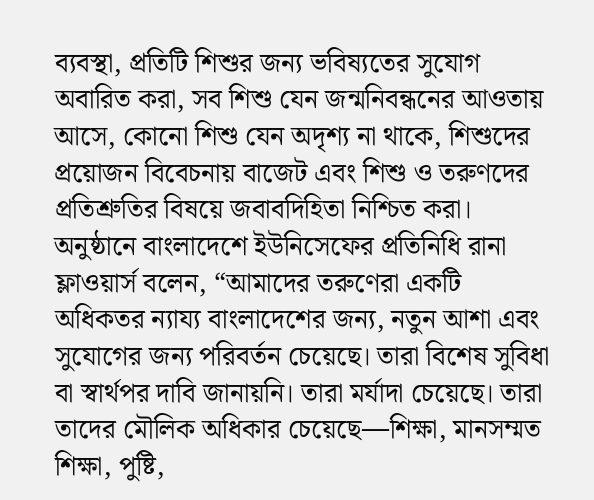ব্যবস্থা, প্রতিটি শিশুর জন্য ভবিষ্যতের সুযোগ অবারিত করা, সব শিশু যেন জন্মনিবন্ধনের আওতায় আসে, কোনো শিশু যেন অদৃশ্য না থাকে, শিশুদের প্রয়োজন বিবেচনায় বাজেট এবং শিশু ও তরুণদের প্রতিশ্রুতির বিষয়ে জবাবদিহিতা নিশ্চিত করা।
অনুষ্ঠানে বাংলাদেশে ইউনিসেফের প্রতিনিধি রানা ফ্লাওয়ার্স বলেন, “আমাদের তরুণেরা একটি অধিকতর ন্যায্য বাংলাদেশের জন্য, নতুন আশা এবং সুযোগের জন্য পরিবর্তন চেয়েছে। তারা বিশেষ সুবিধা বা স্বার্থপর দাবি জানায়নি। তারা মর্যাদা চেয়েছে। তারা তাদের মৌলিক অধিকার চেয়েছে—শিক্ষা, মানসম্মত শিক্ষা, পুষ্টি,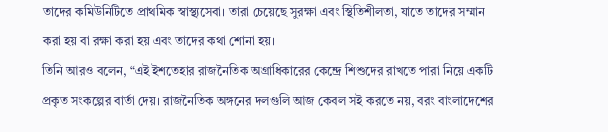তাদের কমিউনিটিতে প্রাথমিক স্বাস্থ্যসেবা। তারা চেয়েছে সুরক্ষা এবং স্থিতিশীলতা, যাতে তাদের সম্মান করা হয় বা রক্ষা করা হয় এবং তাদের কথা শোনা হয়।
তিনি আরও বলেন, “এই ইশতেহার রাজনৈতিক অগ্রাধিকারের কেন্দ্রে শিশুদের রাখতে পারা নিয়ে একটি প্রকৃত সংকল্পের বার্তা দেয়। রাজনৈতিক অঙ্গনের দলগুলি আজ কেবল সই করতে নয়, বরং বাংলাদেশের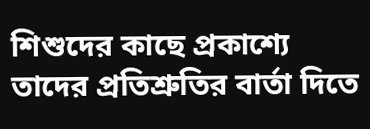শিশুদের কাছে প্রকাশ্যে তাদের প্রতিশ্রুতির বার্তা দিতে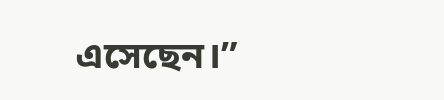এসেছেন।”